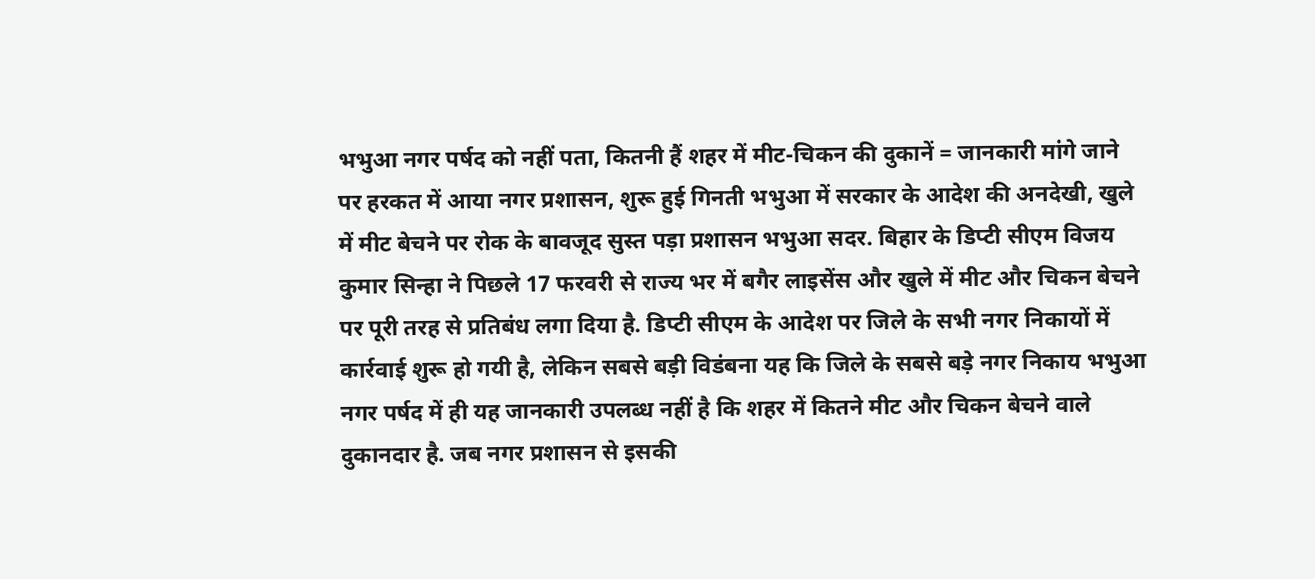भभुआ नगर पर्षद को नहीं पता, कितनी हैं शहर में मीट-चिकन की दुकानें = जानकारी मांगे जाने पर हरकत में आया नगर प्रशासन, शुरू हुई गिनती भभुआ में सरकार के आदेश की अनदेखी, खुले में मीट बेचने पर रोक के बावजूद सुस्त पड़ा प्रशासन भभुआ सदर. बिहार के डिप्टी सीएम विजय कुमार सिन्हा ने पिछले 17 फरवरी से राज्य भर में बगैर लाइसेंस और खुले में मीट और चिकन बेचने पर पूरी तरह से प्रतिबंध लगा दिया है. डिप्टी सीएम के आदेश पर जिले के सभी नगर निकायों में कार्रवाई शुरू हो गयी है, लेकिन सबसे बड़ी विडंबना यह कि जिले के सबसे बड़े नगर निकाय भभुआ नगर पर्षद में ही यह जानकारी उपलब्ध नहीं है कि शहर में कितने मीट और चिकन बेचने वाले दुकानदार है. जब नगर प्रशासन से इसकी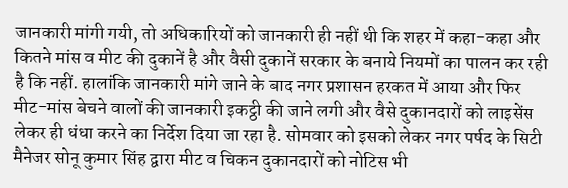जानकारी मांगी गयी, तो अधिकारियों को जानकारी ही नहीं थी कि शहर में कहा-कहा और कितने मांस व मीट की दुकानें है और वैसी दुकानें सरकार के बनाये नियमों का पालन कर रही है कि नहीं. हालांकि जानकारी मांगे जाने के बाद नगर प्रशासन हरकत में आया और फिर मीट-मांस बेचने वालों की जानकारी इकट्ठी की जाने लगी और वैसे दुकानदारों को लाइसेंस लेकर ही धंधा करने का निर्देश दिया जा रहा है. सोमवार को इसको लेकर नगर पर्षद के सिटी मैनेजर सोनू कुमार सिंह द्वारा मीट व चिकन दुकानदारों को नोटिस भी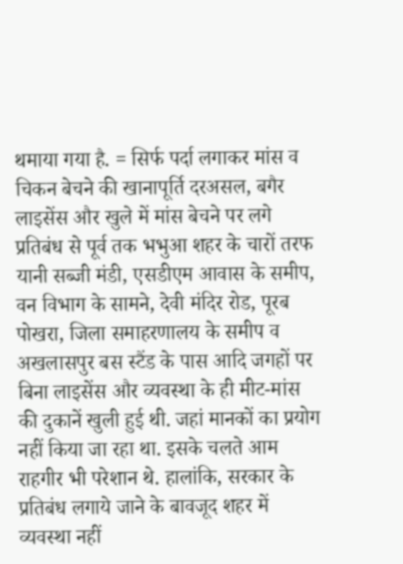थमाया गया है. = सिर्फ पर्दा लगाकर मांस व चिकन बेचने की खानापूर्ति दरअसल, बगैर लाइसेंस और खुले में मांस बेचने पर लगे प्रतिबंध से पूर्व तक भभुआ शहर के चारों तरफ यानी सब्जी मंडी, एसडीएम आवास के समीप, वन विभाग के सामने, देवी मंदिर रोड, पूरब पोखरा, जिला समाहरणालय के समीप व अखलासपुर बस स्टैंड के पास आदि जगहों पर बिना लाइसेंस और व्यवस्था के ही मीट-मांस की दुकानें खुली हुई थी. जहां मानकों का प्रयोग नहीं किया जा रहा था. इसके चलते आम राहगीर भी परेशान थे. हालांकि, सरकार के प्रतिबंध लगाये जाने के बावजूद शहर में व्यवस्था नहीं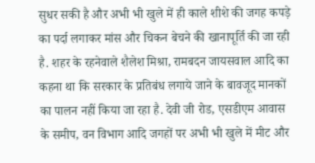सुधर सकी है और अभी भी खुले में ही काले शीशे की जगह कपड़े का पर्दा लगाकर मांस और चिकन बेचने की खानापूर्ति की जा रही है. शहर के रहनेवाले शैलेश मिश्रा, रामबदन जायसवाल आदि का कहना था कि सरकार के प्रतिबंध लगाये जाने के बावजूद मानकों का पालन नहीं किया जा रहा है. देवी जी रोड, एसडीएम आवास के समीप, वन विभाग आदि जगहों पर अभी भी खुले में मीट और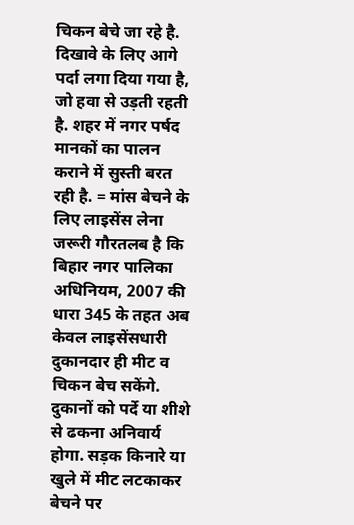चिकन बेचे जा रहे है. दिखावे के लिए आगे पर्दा लगा दिया गया है, जो हवा से उड़ती रहती है. शहर में नगर पर्षद मानकों का पालन कराने में सुस्ती बरत रही है. = मांस बेचने के लिए लाइसेंस लेना जरूरी गौरतलब है कि बिहार नगर पालिका अधिनियम, 2007 की धारा 345 के तहत अब केवल लाइसेंसधारी दुकानदार ही मीट व चिकन बेच सकेंगे. दुकानों को पर्दे या शीशे से ढकना अनिवार्य होगा. सड़क किनारे या खुले में मीट लटकाकर बेचने पर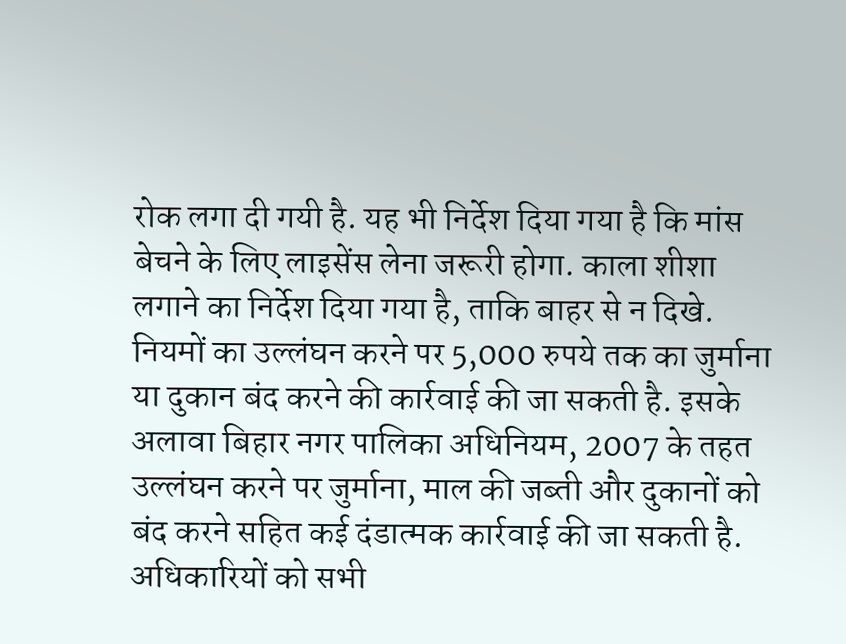रोक लगा दी गयी है. यह भी निर्देश दिया गया है कि मांस बेचने के लिए लाइसेंस लेना जरूरी होगा. काला शीशा लगाने का निर्देश दिया गया है, ताकि बाहर से न दिखे. नियमों का उल्लंघन करने पर 5,000 रुपये तक का जुर्माना या दुकान बंद करने की कार्रवाई की जा सकती है. इसके अलावा बिहार नगर पालिका अधिनियम, 2007 के तहत उल्लंघन करने पर जुर्माना, माल की जब्ती और दुकानों को बंद करने सहित कई दंडात्मक कार्रवाई की जा सकती है. अधिकारियों को सभी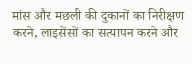मांस और मछली की दुकानों का निरीक्षण करने, लाइसेंसों का सत्यापन करने और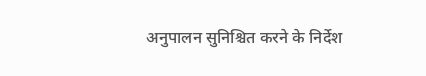अनुपालन सुनिश्चित करने के निर्देश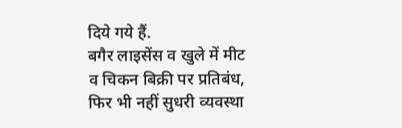दिये गये हैं.
बगैर लाइसेंस व खुले में मीट व चिकन बिक्री पर प्रतिबंध, फिर भी नहीं सुधरी व्यवस्था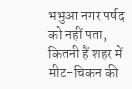भभुआ नगर पर्षद को नहीं पता, कितनी हैं शहर में मीट-चिकन की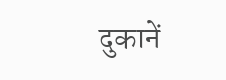दुकानें